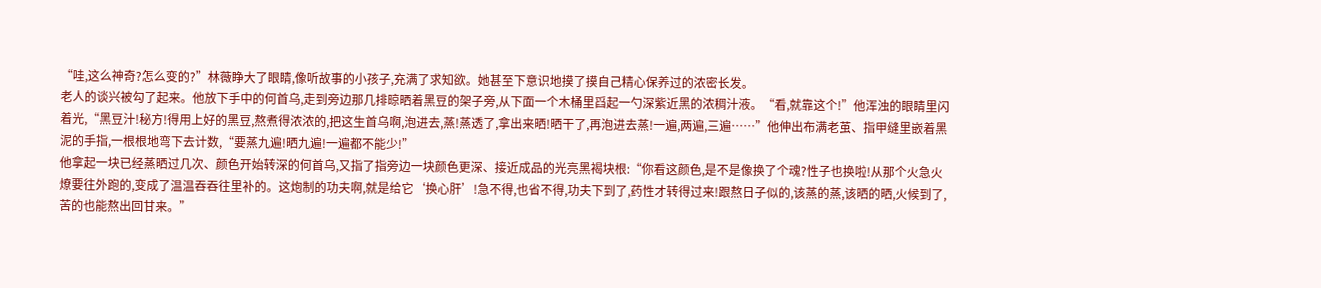“哇,这么神奇?怎么变的?”林薇睁大了眼睛,像听故事的小孩子,充满了求知欲。她甚至下意识地摸了摸自己精心保养过的浓密长发。
老人的谈兴被勾了起来。他放下手中的何首乌,走到旁边那几排晾晒着黑豆的架子旁,从下面一个木桶里舀起一勺深紫近黑的浓稠汁液。“看,就靠这个!”他浑浊的眼睛里闪着光,“黑豆汁!秘方!得用上好的黑豆,熬煮得浓浓的,把这生首乌啊,泡进去,蒸!蒸透了,拿出来晒!晒干了,再泡进去蒸!一遍,两遍,三遍……”他伸出布满老茧、指甲缝里嵌着黑泥的手指,一根根地弯下去计数,“要蒸九遍!晒九遍!一遍都不能少!”
他拿起一块已经蒸晒过几次、颜色开始转深的何首乌,又指了指旁边一块颜色更深、接近成品的光亮黑褐块根:“你看这颜色,是不是像换了个魂?性子也换啦!从那个火急火燎要往外跑的,变成了温温吞吞往里补的。这炮制的功夫啊,就是给它‘换心肝’!急不得,也省不得,功夫下到了,药性才转得过来!跟熬日子似的,该蒸的蒸,该晒的晒,火候到了,苦的也能熬出回甘来。”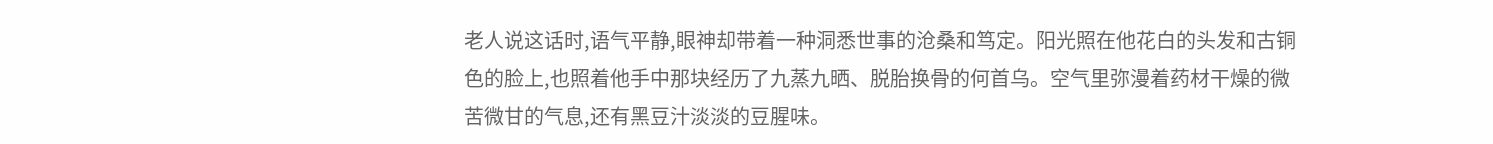老人说这话时,语气平静,眼神却带着一种洞悉世事的沧桑和笃定。阳光照在他花白的头发和古铜色的脸上,也照着他手中那块经历了九蒸九晒、脱胎换骨的何首乌。空气里弥漫着药材干燥的微苦微甘的气息,还有黑豆汁淡淡的豆腥味。